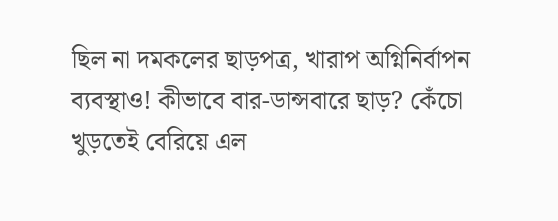ছিল না দমকলের ছাড়পত্র, খারাপ অগ্নিনির্বাপন ব্যবস্থাও! কীভাবে বার-ডান্সবারে ছাড়? কেঁচো খুড়তেই বেরিয়ে এল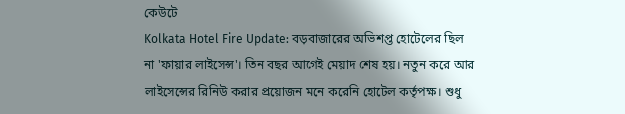কেউটে
Kolkata Hotel Fire Update: বড়বাজারের অভিশপ্ত হোটেলের ছিল না 'ফায়ার লাইসেন্স'। তিন বছর আগেই মেয়াদ শেষ হয়। নতুন করে আর লাইসেন্সের রিনিউ করার প্রয়োজন মনে করেনি হোটেল কর্তৃপক্ষ। শুধু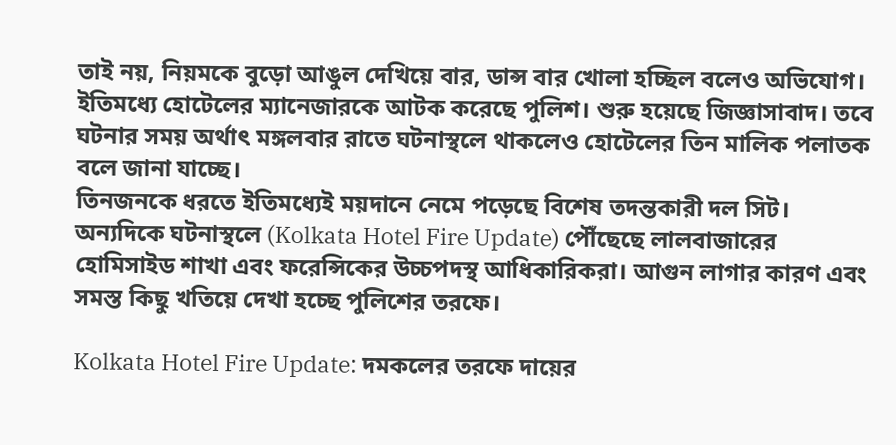তাই নয়, নিয়মকে বুড়ো আঙুল দেখিয়ে বার, ডান্স বার খোলা হচ্ছিল বলেও অভিযোগ। ইতিমধ্যে হোটেলের ম্যানেজারকে আটক করেছে পুলিশ। শুরু হয়েছে জিজ্ঞাসাবাদ। তবে ঘটনার সময় অর্থাৎ মঙ্গলবার রাতে ঘটনাস্থলে থাকলেও হোটেলের তিন মালিক পলাতক বলে জানা যাচ্ছে।
তিনজনকে ধরতে ইতিমধ্যেই ময়দানে নেমে পড়েছে বিশেষ তদন্তকারী দল সিট। অন্যদিকে ঘটনাস্থলে (Kolkata Hotel Fire Update) পৌঁছেছে লালবাজারের হোমিসাইড শাখা এবং ফরেন্সিকের উচ্চপদস্থ আধিকারিকরা। আগুন লাগার কারণ এবং সমস্ত কিছু খতিয়ে দেখা হচ্ছে পুলিশের তরফে।

Kolkata Hotel Fire Update: দমকলের তরফে দায়ের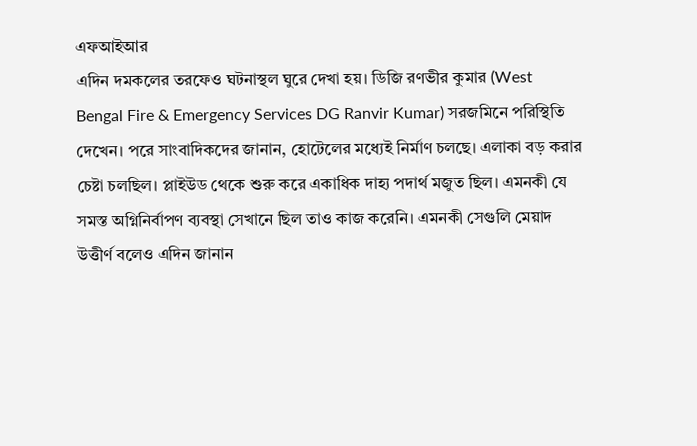এফআইআর
এদিন দমকলের তরফেও ঘটনাস্থল ঘুরে দেখা হয়। ডিজি রণভীর কুমার (West Bengal Fire & Emergency Services DG Ranvir Kumar) সরজমিনে পরিস্থিতি দেখেন। পরে সাংবাদিকদের জানান, হোটেলের মধ্যেই নির্মাণ চলছে। এলাকা বড় করার চেষ্টা চলছিল। প্লাইউড থেকে শুরু করে একাধিক দাহ্য পদার্থ মজুত ছিল। এমনকী যে সমস্ত অগ্নিনির্বাপণ ব্যবস্থা সেখানে ছিল তাও কাজ করেনি। এমনকী সেগুলি মেয়াদ উত্তীর্ণ বলেও এদিন জানান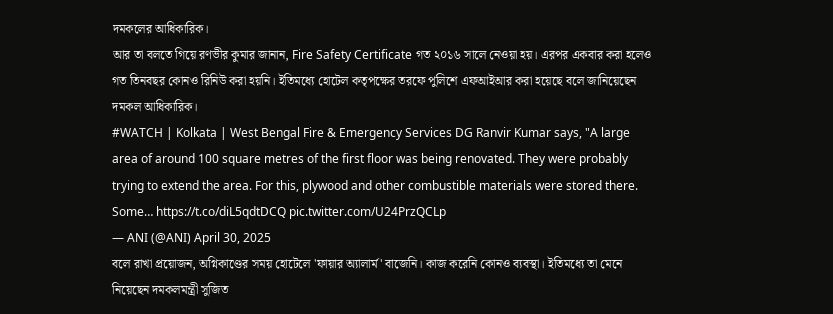দমকলের আধিকারিক।
আর তা বলতে গিয়ে রণভীর কুমার জানান, Fire Safety Certificate গত ২০১৬ সালে নেওয়া হয়। এরপর একবার করা হলেও গত তিনবছর কোনও রিনিউ করা হয়নি। ইতিমধ্যে হোটেল কতৃপক্ষের তরফে পুলিশে এফআইআর করা হয়েছে বলে জানিয়েছেন দমকল আধিকারিক।
#WATCH | Kolkata | West Bengal Fire & Emergency Services DG Ranvir Kumar says, "A large area of around 100 square metres of the first floor was being renovated. They were probably trying to extend the area. For this, plywood and other combustible materials were stored there. Some… https://t.co/diL5qdtDCQ pic.twitter.com/U24PrzQCLp
— ANI (@ANI) April 30, 2025
বলে রাখা প্রয়োজন, অগ্নিকাণ্ডের সময় হোটেলে 'ফায়ার অ্যালার্ম' বাজেনি। কাজ করেনি কোনও ব্যবস্থা। ইতিমধ্যে তা মেনে নিয়েছেন দমকলমন্ত্রী সুজিত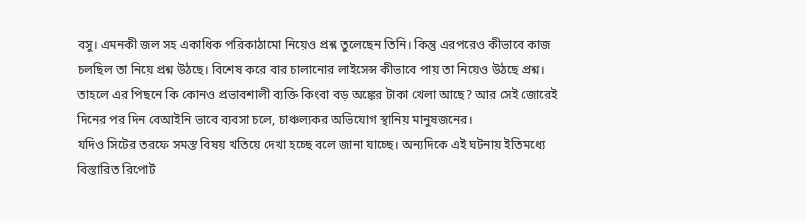বসু। এমনকী জল সহ একাধিক পরিকাঠামো নিয়েও প্রশ্ন তুলেছেন তিনি। কিন্তু এরপরেও কীভাবে কাজ চলছিল তা নিয়ে প্রশ্ন উঠছে। বিশেষ করে বার চালানোর লাইসেন্স কীভাবে পায় তা নিয়েও উঠছে প্রশ্ন। তাহলে এর পিছনে কি কোনও প্রভাবশালী ব্যক্তি কিংবা বড় অঙ্কের টাকা খেলা আছে? আর সেই জোরেই দিনের পর দিন বেআইনি ভাবে ব্যবসা চলে, চাঞ্চল্যকর অভিযোগ স্থানিয় মানুষজনের।
যদিও সিটের তরফে সমস্ত বিষয় খতিয়ে দেখা হচ্ছে বলে জানা যাচ্ছে। অন্যদিকে এই ঘটনায় ইতিমধ্যে বিস্তারিত রিপোর্ট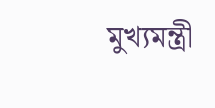মুখ্যমন্ত্রী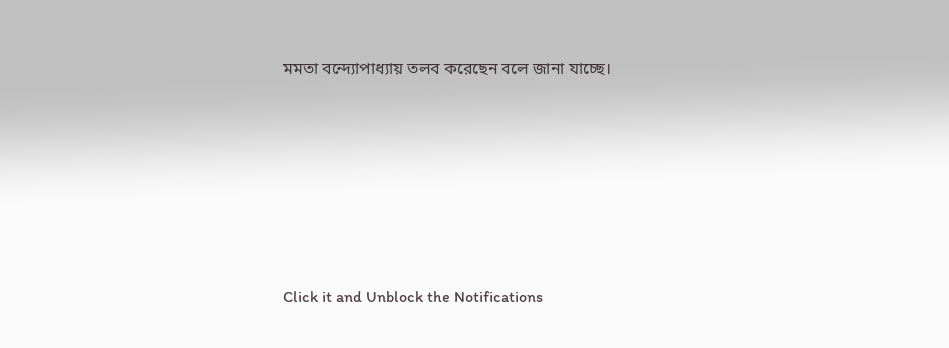মমতা বন্দ্যোপাধ্যায় তলব করেছেন বলে জানা যাচ্ছে।












Click it and Unblock the Notifications